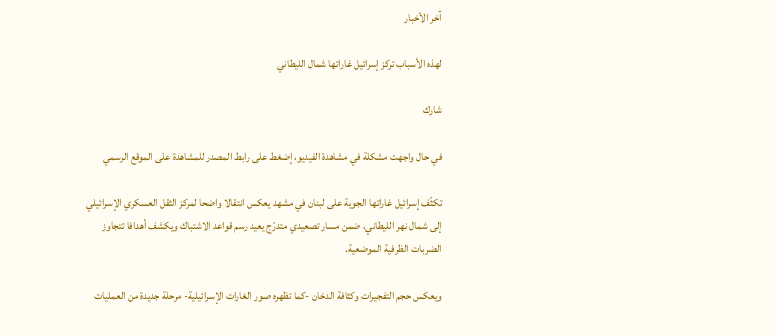آخر الأخبار

لهذه الأسباب تركز إسرائيل غاراتها شمال الليطاني

شارك

في حال واجهت مشكلة في مشاهدة الفيديو، إضغط على رابط المصدر للمشاهدة على الموقع الرسمي

تكثّف إسرائيل غاراتها الجوية على لبنان في مشهد يعكس انتقالا واضحا لمركز الثقل العسكري الإسرائيلي إلى شمال نهر الليطاني، ضمن مسار تصعيدي متدرّج يعيد رسم قواعد الاشتباك ويكشف أهدافا تتجاوز الضربات الظرفية الموضعية.

ويعكس حجم التفجيرات وكثافة الدخان -كما تظهره صور الغارات الإسرائيلية- مرحلة جديدة من العمليات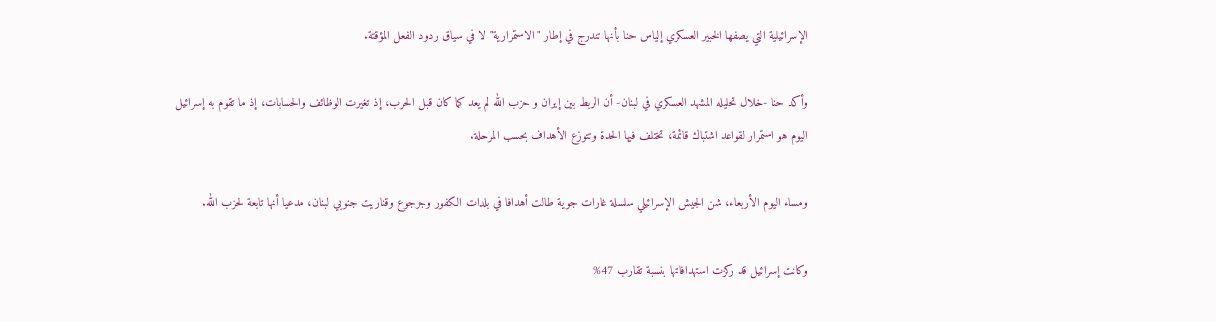الإسرائيلية التي يصفها الخبير العسكري إلياس حنا بأنها تندرج في إطار "الاستمرارية" لا في سياق ردود الفعل المؤقتة.

وأكد حنا -خلال تحليله المشهد العسكري في لبنان- أن الربط بين إيران و حزب الله لم يعد كما كان قبل الحرب، إذ تغيرت الوظائف والحسابات، إذ ما تقوم به إسرائيل اليوم هو استمرار لقواعد اشتباك قائمة، تختلف فيها الحدة وتتوزع الأهداف بحسب المرحلة.

ومساء اليوم الأربعاء، شن الجيش الإسرائيلي سلسلة غارات جوية طالت أهدافا في بلدات الكفور وجرجوع وقناريت جنوبي لبنان، مدعيا أنها تابعة لحزب الله.

وكانت إسرائيل قد ركزت استهدافاتها بنسبة تقارب 47%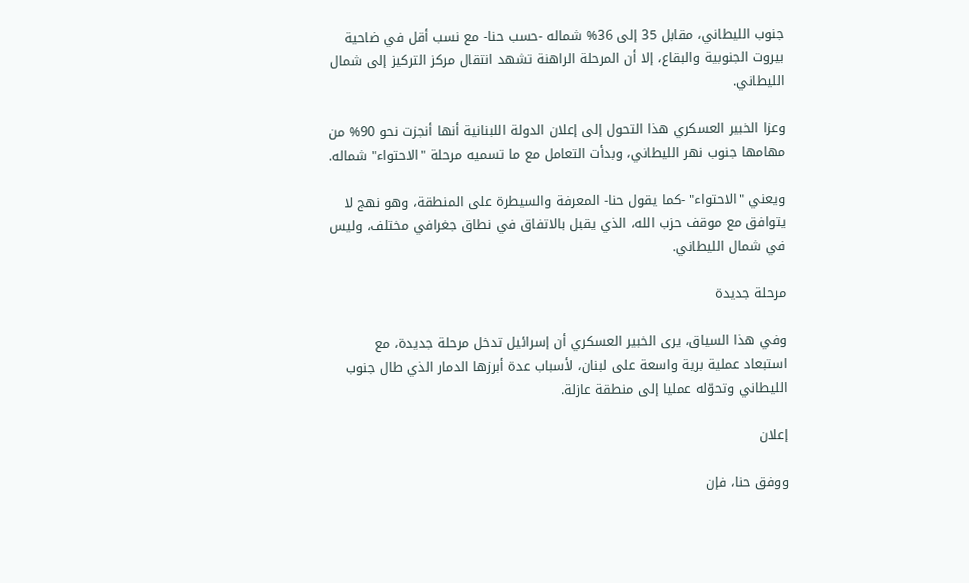جنوب الليطاني، مقابل 35 إلى 36% شماله -حسب حنا- مع نسب أقل في ضاحية بيروت الجنوبية والبقاع، إلا أن المرحلة الراهنة تشهد انتقال مركز التركيز إلى شمال الليطاني.

وعزا الخبير العسكري هذا التحول إلى إعلان الدولة اللبنانية أنها أنجزت نحو 90% من مهامها جنوب نهر الليطاني، وبدأت التعامل مع ما تسميه مرحلة "الاحتواء" شماله.

ويعني "الاحتواء" -كما يقول حنا- المعرفة والسيطرة على المنطقة، وهو نهج لا يتوافق مع موقف حزب الله، الذي يقبل بالاتفاق في نطاق جغرافي مختلف، وليس في شمال الليطاني.

مرحلة جديدة

وفي هذا السياق، يرى الخبير العسكري أن إسرائيل تدخل مرحلة جديدة، مع استبعاد عملية برية واسعة على لبنان، لأسباب عدة أبرزها الدمار الذي طال جنوب الليطاني وتحوّله عمليا إلى منطقة عازلة.

إعلان

ووفق حنا، فإن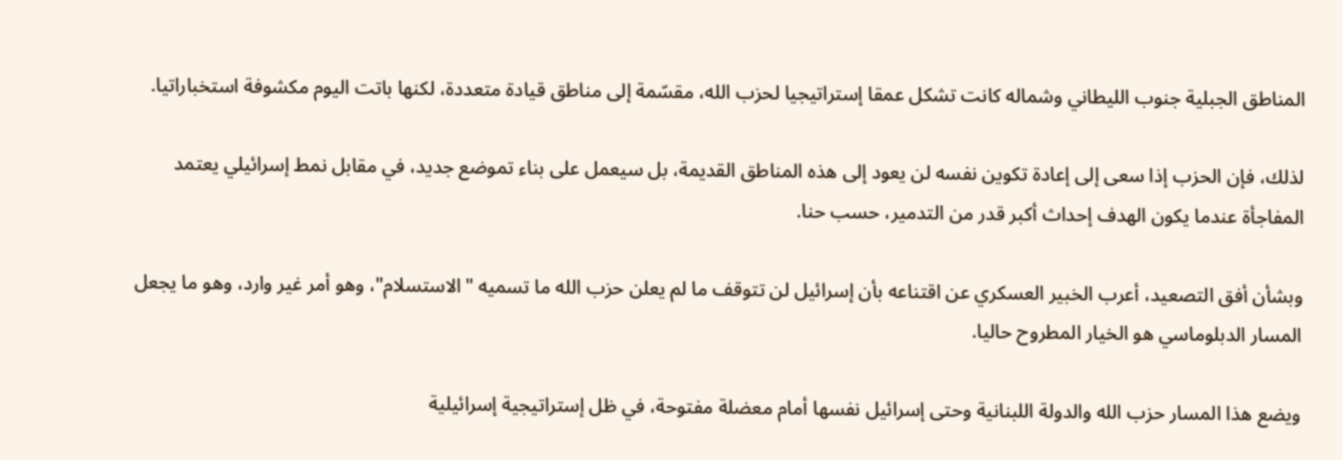المناطق الجبلية جنوب الليطاني وشماله كانت تشكل عمقا إستراتيجيا لحزب الله، مقسّمة إلى مناطق قيادة متعددة، لكنها باتت اليوم مكشوفة استخباراتيا.

لذلك، فإن الحزب إذا سعى إلى إعادة تكوين نفسه لن يعود إلى هذه المناطق القديمة، بل سيعمل على بناء تموضع جديد، في مقابل نمط إسرائيلي يعتمد المفاجأة عندما يكون الهدف إحداث أكبر قدر من التدمير، حسب حنا.

وبشأن أفق التصعيد، أعرب الخبير العسكري عن اقتناعه بأن إسرائيل لن تتوقف ما لم يعلن حزب الله ما تسميه "الاستسلام"، وهو أمر غير وارد، وهو ما يجعل المسار الدبلوماسي هو الخيار المطروح حاليا.

ويضع هذا المسار حزب الله والدولة اللبنانية وحتى إسرائيل نفسها أمام معضلة مفتوحة، في ظل إستراتيجية إسرائيلية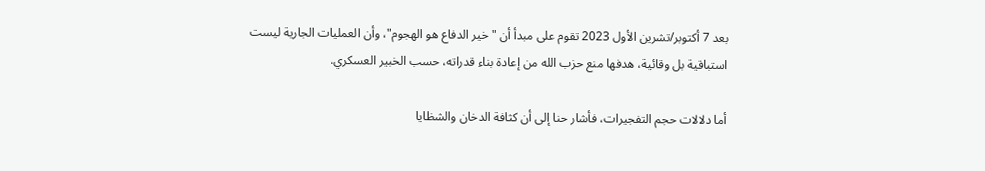بعد 7 أكتوبر/تشرين الأول 2023 تقوم على مبدأ أن "خير الدفاع هو الهجوم"، وأن العمليات الجارية ليست استباقية بل وقائية، هدفها منع حزب الله من إعادة بناء قدراته، حسب الخبير العسكري.

أما دلالات حجم التفجيرات، فأشار حنا إلى أن كثافة الدخان والشظايا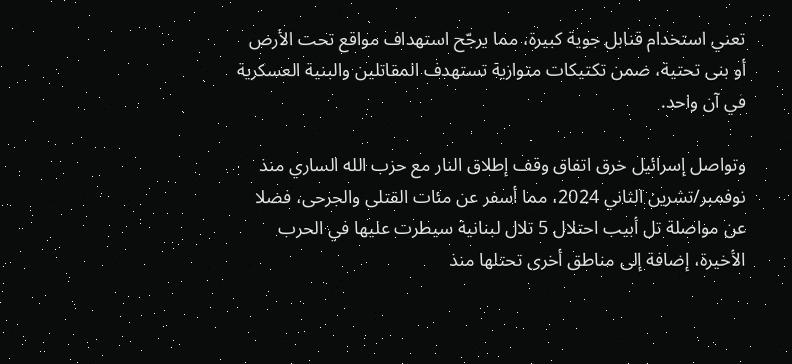تعني استخدام قنابل جوية كبيرة، مما يرجّح استهداف مواقع تحت الأرض أو بنى تحتية، ضمن تكتيكات متوازية تستهدف المقاتلين والبنية العسكرية في آن واحد.

وتواصل إسرائيل خرق اتفاق وقف إطلاق النار مع حزب الله الساري منذ نوفمبر/تشرين الثاني 2024، مما أسفر عن مئات القتلى والجرحى، فضلا عن مواصلة تل أبيب احتلال 5 تلال لبنانية سيطرت عليها في الحرب الأخيرة، إضافة إلى مناطق أخرى تحتلها منذ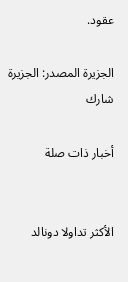عقود.

الجزيرة المصدر: الجزيرة
شارك

أخبار ذات صلة


الأكثر تداولا دونالد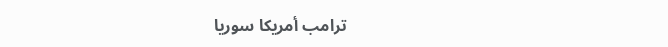ترامب أمريكا سوريا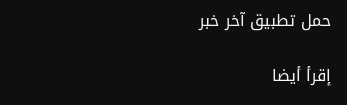حمل تطبيق آخر خبر

إقرأ أيضا